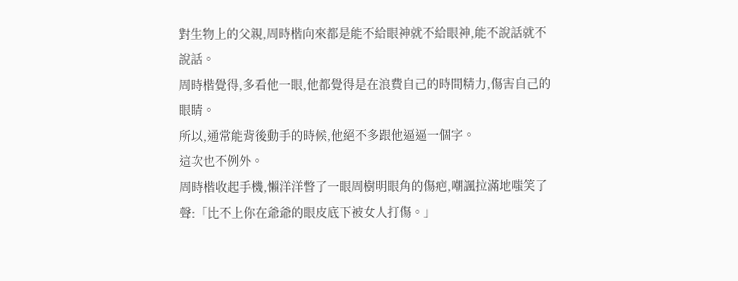對生物上的父親,周時楷向來都是能不給眼神就不給眼神,能不說話就不說話。
周時楷覺得,多看他一眼,他都覺得是在浪費自己的時間精力,傷害自己的眼睛。
所以,通常能背後動手的時候,他絕不多跟他逼逼一個字。
這次也不例外。
周時楷收起手機,懶洋洋瞥了一眼周樹明眼角的傷疤,嘲諷拉滿地嗤笑了聲:「比不上你在爺爺的眼皮底下被女人打傷。」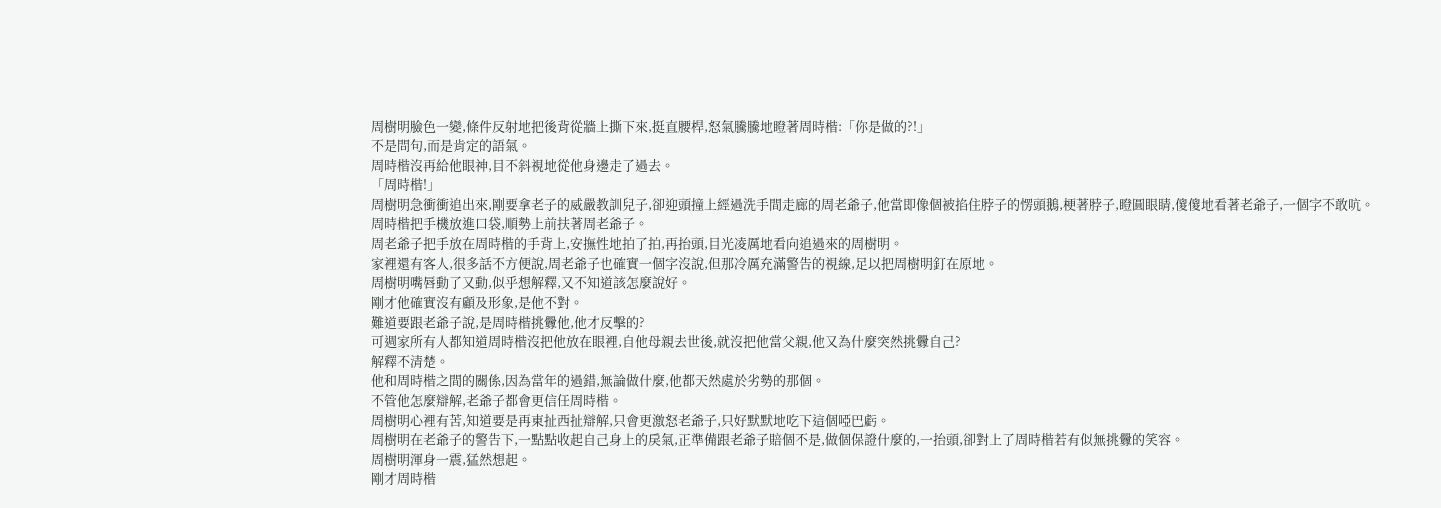周樹明臉色一變,條件反射地把後背從牆上撕下來,挺直腰桿,怒氣騰騰地瞪著周時楷:「你是做的?!」
不是問句,而是肯定的語氣。
周時楷沒再給他眼神,目不斜視地從他身邊走了過去。
「周時楷!」
周樹明急衝衝追出來,剛要拿老子的威嚴教訓兒子,卻迎頭撞上經過洗手間走廊的周老爺子,他當即像個被掐住脖子的愣頭鵝,梗著脖子,瞪圓眼睛,傻傻地看著老爺子,一個字不敢吭。
周時楷把手機放進口袋,順勢上前扶著周老爺子。
周老爺子把手放在周時楷的手背上,安撫性地拍了拍,再抬頭,目光凌厲地看向追過來的周樹明。
家裡還有客人,很多話不方便說,周老爺子也確實一個字沒說,但那冷厲充滿警告的視線,足以把周樹明釘在原地。
周樹明嘴唇動了又動,似乎想解釋,又不知道該怎麼說好。
剛才他確實沒有顧及形象,是他不對。
難道要跟老爺子說,是周時楷挑釁他,他才反擊的?
可週家所有人都知道周時楷沒把他放在眼裡,自他母親去世後,就沒把他當父親,他又為什麼突然挑釁自己?
解釋不清楚。
他和周時楷之間的關係,因為當年的過錯,無論做什麼,他都天然處於劣勢的那個。
不管他怎麼辯解,老爺子都會更信任周時楷。
周樹明心裡有苦,知道要是再東扯西扯辯解,只會更激怒老爺子,只好默默地吃下這個啞巴虧。
周樹明在老爺子的警告下,一點點收起自己身上的戾氣,正準備跟老爺子賠個不是,做個保證什麼的,一抬頭,卻對上了周時楷若有似無挑釁的笑容。
周樹明渾身一震,猛然想起。
剛才周時楷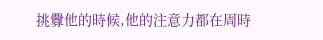挑釁他的時候,他的注意力都在周時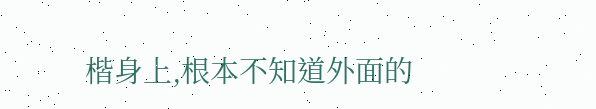楷身上,根本不知道外面的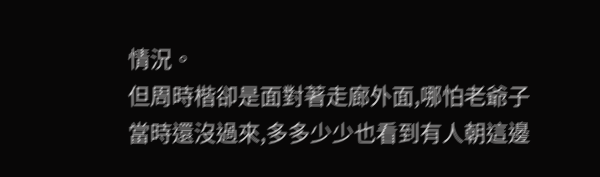情況。
但周時楷卻是面對著走廊外面,哪怕老爺子當時還沒過來,多多少少也看到有人朝這邊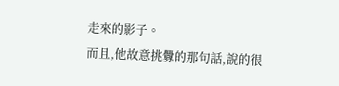走來的影子。
而且,他故意挑釁的那句話,說的很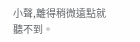小聲,離得稍微遠點就聽不到。